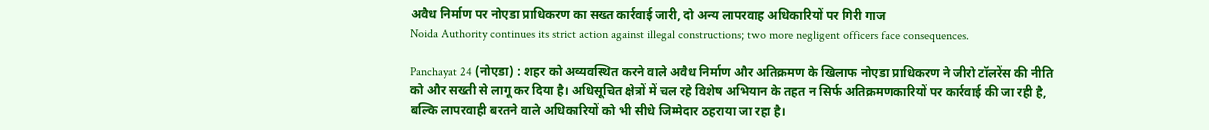अवैध निर्माण पर नोएडा प्राधिकरण का सख्त कार्रवाई जारी, दो अन्य लापरवाह अधिकारियों पर गिरी गाज
Noida Authority continues its strict action against illegal constructions; two more negligent officers face consequences.

Panchayat 24 (नोएडा) : शहर को अव्यवस्थित करने वाले अवैध निर्माण और अतिक्रमण के खिलाफ नोएडा प्राधिकरण ने जीरो टॉलरेंस की नीति को और सख्ती से लागू कर दिया है। अधिसूचित क्षेत्रों में चल रहे विशेष अभियान के तहत न सिर्फ अतिक्रमणकारियों पर कार्रवाई की जा रही है, बल्कि लापरवाही बरतने वाले अधिकारियों को भी सीधे जिम्मेदार ठहराया जा रहा है।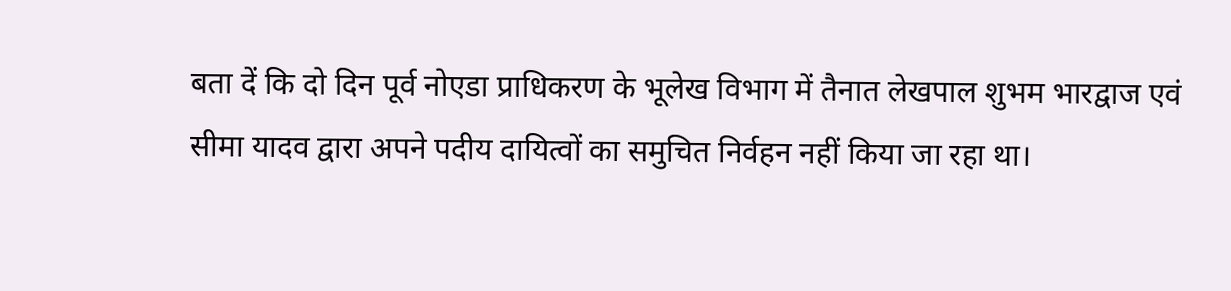बता दें कि दो दिन पूर्व नोएडा प्राधिकरण के भूलेख विभाग में तैनात लेखपाल शुभम भारद्वाज एवं सीमा यादव द्वारा अपने पदीय दायित्वों का समुचित निर्वहन नहीं किया जा रहा था।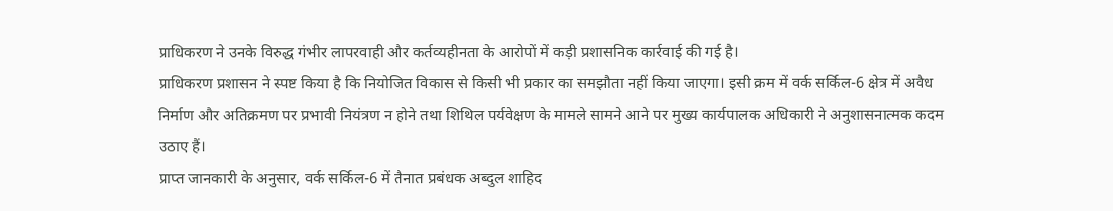प्राधिकरण ने उनके विरुद्ध गंभीर लापरवाही और कर्तव्यहीनता के आरोपों में कड़ी प्रशासनिक कार्रवाई की गई है।
प्राधिकरण प्रशासन ने स्पष्ट किया है कि नियोजित विकास से किसी भी प्रकार का समझौता नहीं किया जाएगा। इसी क्रम में वर्क सर्किल-6 क्षेत्र में अवैध निर्माण और अतिक्रमण पर प्रभावी नियंत्रण न होने तथा शिथिल पर्यवेक्षण के मामले सामने आने पर मुख्य कार्यपालक अधिकारी ने अनुशासनात्मक कदम उठाए हैं।
प्राप्त जानकारी के अनुसार, वर्क सर्किल-6 में तैनात प्रबंधक अब्दुल शाहिद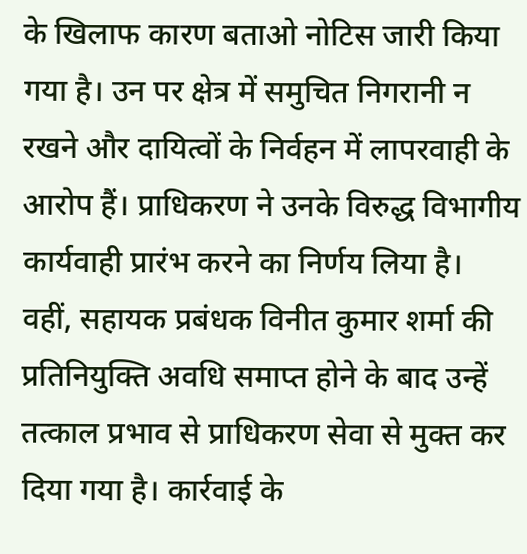के खिलाफ कारण बताओ नोटिस जारी किया गया है। उन पर क्षेत्र में समुचित निगरानी न रखने और दायित्वों के निर्वहन में लापरवाही के आरोप हैं। प्राधिकरण ने उनके विरुद्ध विभागीय कार्यवाही प्रारंभ करने का निर्णय लिया है।
वहीं, सहायक प्रबंधक विनीत कुमार शर्मा की प्रतिनियुक्ति अवधि समाप्त होने के बाद उन्हें तत्काल प्रभाव से प्राधिकरण सेवा से मुक्त कर दिया गया है। कार्रवाई के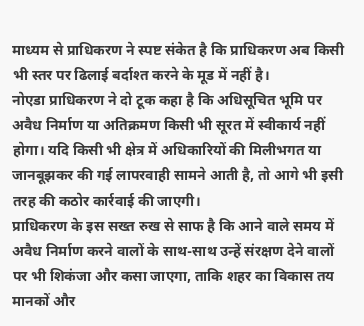माध्यम से प्राधिकरण ने स्पष्ट संकेत है कि प्राधिकरण अब किसी भी स्तर पर ढिलाई बर्दाश्त करने के मूड में नहीं है।
नोएडा प्राधिकरण ने दो टूक कहा है कि अधिसूचित भूमि पर अवैध निर्माण या अतिक्रमण किसी भी सूरत में स्वीकार्य नहीं होगा। यदि किसी भी क्षेत्र में अधिकारियों की मिलीभगत या जानबूझकर की गई लापरवाही सामने आती है, तो आगे भी इसी तरह की कठोर कार्रवाई की जाएगी।
प्राधिकरण के इस सख्त रुख से साफ है कि आने वाले समय में अवैध निर्माण करने वालों के साथ-साथ उन्हें संरक्षण देने वालों पर भी शिकंजा और कसा जाएगा, ताकि शहर का विकास तय मानकों और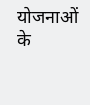योजनाओं के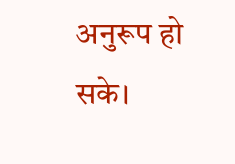अनुरूप हो सके।